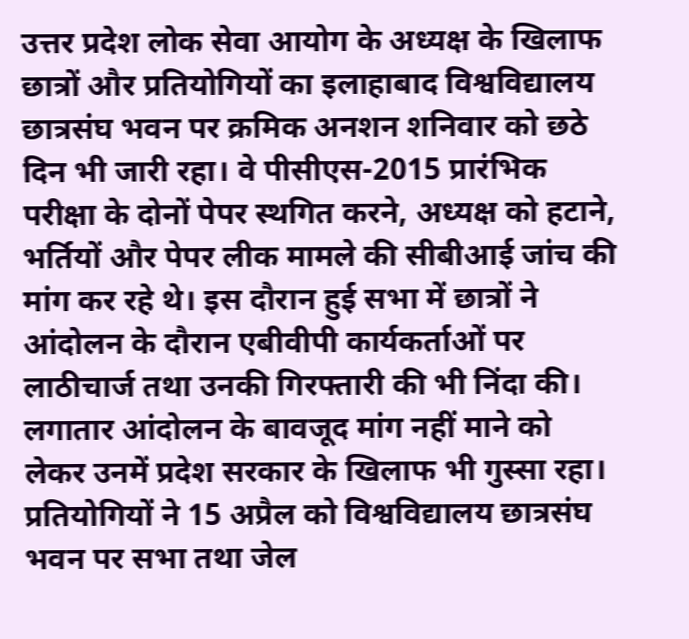उत्तर प्रदेश लोक सेवा आयोग के अध्यक्ष के खिलाफ छात्रों और प्रतियोगियों का इलाहाबाद विश्वविद्यालय छात्रसंघ भवन पर क्रमिक अनशन शनिवार को छठे दिन भी जारी रहा। वे पीसीएस-2015 प्रारंभिक परीक्षा के दोनों पेपर स्थगित करने, अध्यक्ष को हटाने, भर्तियों और पेपर लीक मामले की सीबीआई जांच की मांग कर रहे थे। इस दौरान हुई सभा में छात्रों ने आंदोलन के दौरान एबीवीपी कार्यकर्ताओं पर लाठीचार्ज तथा उनकी गिरफ्तारी की भी निंदा की। लगातार आंदोलन के बावजूद मांग नहीं माने को लेकर उनमें प्रदेश सरकार के खिलाफ भी गुस्सा रहा।
प्रतियोगियों ने 15 अप्रैल को विश्वविद्यालय छात्रसंघ भवन पर सभा तथा जेल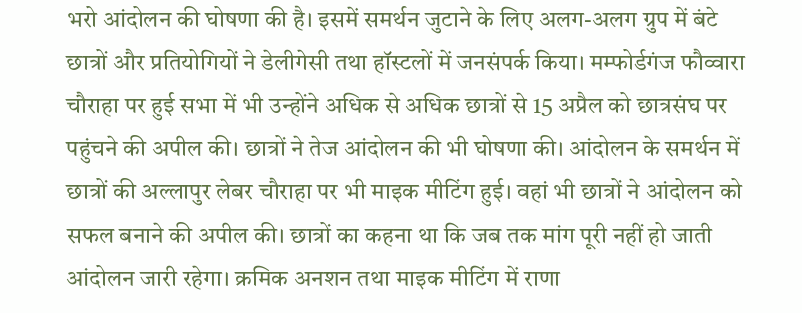भरो आंदोलन की घोषणा की है। इसमें समर्थन जुटाने के लिए अलग-अलग ग्रुप में बंटे छात्रों और प्रतियोगियों ने डेलीगेसी तथा हॉस्टलों में जनसंपर्क किया। मम्फोर्डगंज फौव्वारा चौराहा पर हुई सभा में भी उन्होंने अधिक से अधिक छात्रों से 15 अप्रैल को छात्रसंघ पर पहुंचने की अपील की। छात्रों ने तेज आंदोलन की भी घोषणा की। आंदोलन के समर्थन में छात्रों की अल्लापुर लेबर चौराहा पर भी माइक मीटिंग हुई। वहां भी छात्रों ने आंदोलन को सफल बनाने की अपील की। छात्रों का कहना था कि जब तक मांग पूरी नहीं हो जाती आंदोलन जारी रहेगा। क्रमिक अनशन तथा माइक मीटिंग में राणा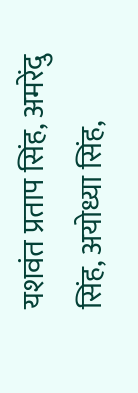यशवंत प्रताप सिंह, अमरेंदु सिंह, अयोध्या सिंह,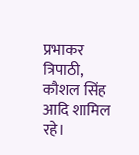प्रभाकर त्रिपाठी, कौशल सिंह आदि शामिल रहे।